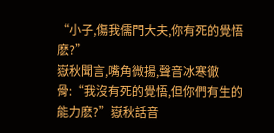“小子,傷我儒門大夫,你有死的覺悟麽?”
嶽秋聞言,嘴角微揚,聲音冰寒徹骨:“我沒有死的覺悟,但你們有生的能力麽?”嶽秋話音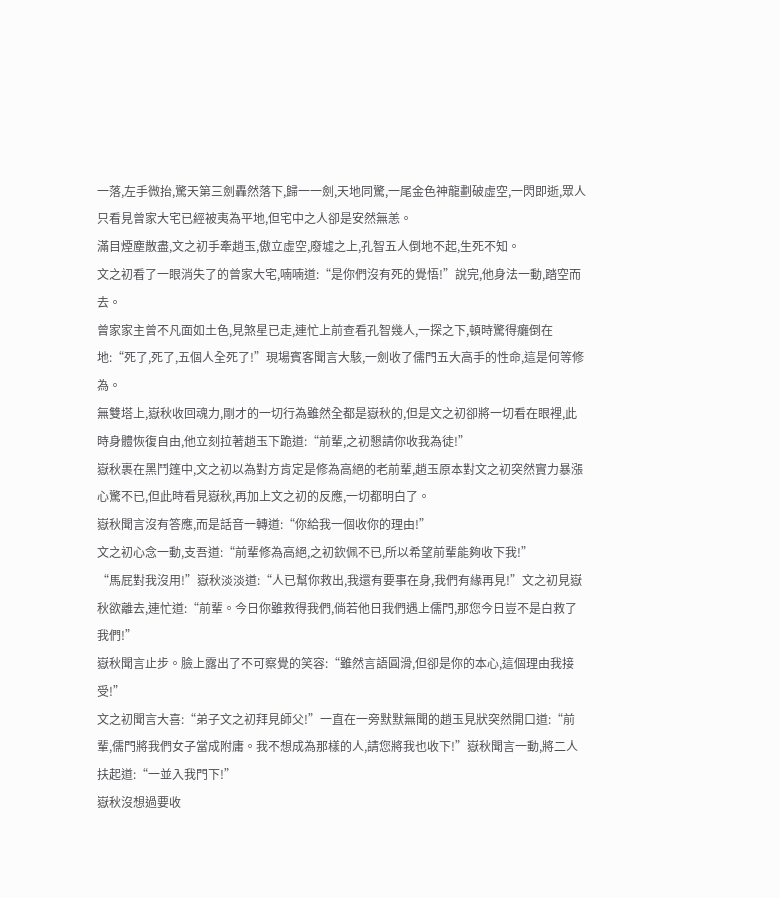一落,左手微抬,驚天第三劍轟然落下,歸一一劍,天地同驚,一尾金色神龍劃破虛空,一閃即逝,眾人只看見曾家大宅已經被夷為平地,但宅中之人卻是安然無恙。
滿目煙塵散盡,文之初手牽趙玉,傲立虛空,廢墟之上,孔智五人倒地不起,生死不知。
文之初看了一眼消失了的曾家大宅,喃喃道:“是你們沒有死的覺悟!”說完,他身法一動,踏空而去。
曾家家主曾不凡面如土色,見煞星已走,連忙上前查看孔智幾人,一探之下,頓時驚得癱倒在地:“死了,死了,五個人全死了!”現場賓客聞言大駭,一劍收了儒門五大高手的性命,這是何等修為。
無雙塔上,嶽秋收回魂力,剛才的一切行為雖然全都是嶽秋的,但是文之初卻將一切看在眼裡,此時身體恢復自由,他立刻拉著趙玉下跪道:“前輩,之初懇請你收我為徒!”
嶽秋裹在黑鬥篷中,文之初以為對方肯定是修為高絕的老前輩,趙玉原本對文之初突然實力暴漲心驚不已,但此時看見嶽秋,再加上文之初的反應,一切都明白了。
嶽秋聞言沒有答應,而是話音一轉道:“你給我一個收你的理由!”
文之初心念一動,支吾道:“前輩修為高絕,之初欽佩不已,所以希望前輩能夠收下我!”
“馬屁對我沒用!”嶽秋淡淡道:“人已幫你救出,我還有要事在身,我們有緣再見!”文之初見嶽秋欲離去,連忙道:“前輩。今日你雖救得我們,倘若他日我們遇上儒門,那您今日豈不是白救了我們!”
嶽秋聞言止步。臉上露出了不可察覺的笑容:“雖然言語圓滑,但卻是你的本心,這個理由我接受!”
文之初聞言大喜:“弟子文之初拜見師父!”一直在一旁默默無聞的趙玉見狀突然開口道:“前輩,儒門將我們女子當成附庸。我不想成為那樣的人,請您將我也收下!”嶽秋聞言一動,將二人扶起道:“一並入我門下!”
嶽秋沒想過要收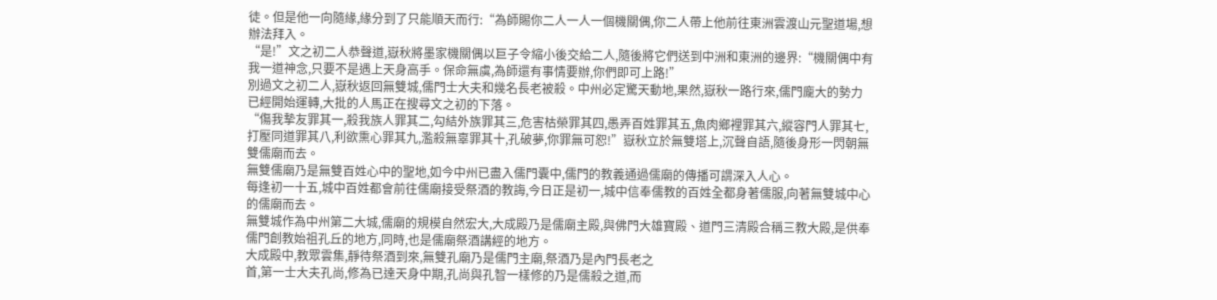徒。但是他一向隨緣,緣分到了只能順天而行:“為師賜你二人一人一個機關偶,你二人帶上他前往東洲雲渡山元聖道場,想辦法拜入。
“是!”文之初二人恭聲道,嶽秋將墨家機關偶以巨子令縮小後交給二人,隨後將它們送到中洲和東洲的邊界:“機關偶中有我一道神念,只要不是遇上天身高手。保命無虞,為師還有事情要辦,你們即可上路!”
別過文之初二人,嶽秋返回無雙城,儒門士大夫和幾名長老被殺。中州必定驚天動地,果然,嶽秋一路行來,儒門龐大的勢力已經開始運轉,大批的人馬正在搜尋文之初的下落。
“傷我摯友罪其一,殺我族人罪其二,勾結外族罪其三,危害枯榮罪其四,愚弄百姓罪其五,魚肉鄉裡罪其六,縱容門人罪其七,打壓同道罪其八,利欲熏心罪其九,濫殺無辜罪其十,孔破夢,你罪無可恕!”嶽秋立於無雙塔上,沉聲自語,隨後身形一閃朝無雙儒廟而去。
無雙儒廟乃是無雙百姓心中的聖地,如今中州已盡入儒門囊中,儒門的教義通過儒廟的傳播可謂深入人心。
每逢初一十五,城中百姓都會前往儒廟接受祭酒的教誨,今日正是初一,城中信奉儒教的百姓全都身著儒服,向著無雙城中心的儒廟而去。
無雙城作為中州第二大城,儒廟的規模自然宏大,大成殿乃是儒廟主殿,與佛門大雄寶殿、道門三清殿合稱三教大殿,是供奉儒門創教始祖孔丘的地方,同時,也是儒廟祭酒講經的地方。
大成殿中,教眾雲集,靜待祭酒到來,無雙孔廟乃是儒門主廟,祭酒乃是內門長老之
首,第一士大夫孔尚,修為已達天身中期,孔尚與孔智一樣修的乃是儒殺之道,而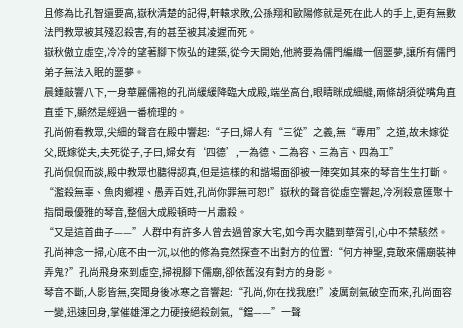且修為比孔智還要高,嶽秋清楚的記得,軒轅求敗,公孫翔和歐陽修就是死在此人的手上,更有無數法門教眾被其殘忍殺害,有的甚至被其凌遲而死。
嶽秋傲立虛空,冷冷的望著腳下恢弘的建築,從今天開始,他將要為儒門編織一個噩夢,讓所有儒門弟子無法入眠的噩夢。
晨鍾敲響八下,一身華麗儒袍的孔尚緩緩降臨大成殿,端坐高台,眼睛眯成細縫,兩條胡須從嘴角直直垂下,顯然是經過一番梳理的。
孔尚俯看教眾,尖細的聲音在殿中響起:“子曰,婦人有“三從”之義,無“專用”之道,故未嫁從父,既嫁從夫,夫死從子,子曰,婦女有‘四德’,一為德、二為容、三為言、四為工”
孔尚侃侃而談,殿中教眾也聽得認真,但是這樣的和諧場面卻被一陣突如其來的琴音生生打斷。
“濫殺無辜、魚肉鄉裡、愚弄百姓,孔尚你罪無可恕!”嶽秋的聲音從虛空響起,冷冽殺意匯聚十指間最優雅的琴音,整個大成殿頓時一片肅殺。
“又是這首曲子——”人群中有許多人曾去過曾家大宅,如今再次聽到華胥引,心中不禁駭然。
孔尚神念一掃,心底不由一沉,以他的修為竟然探查不出對方的位置:“何方神聖,竟敢來儒廟裝神弄鬼?”孔尚飛身來到虛空,掃視腳下儒廟,卻依舊沒有對方的身影。
琴音不斷,人影皆無,突聞身後冰寒之音響起:“孔尚,你在找我麽!”凌厲劍氣破空而來,孔尚面容一變,迅速回身,掌催雄渾之力硬接絕殺劍氣,“鐺——”一聲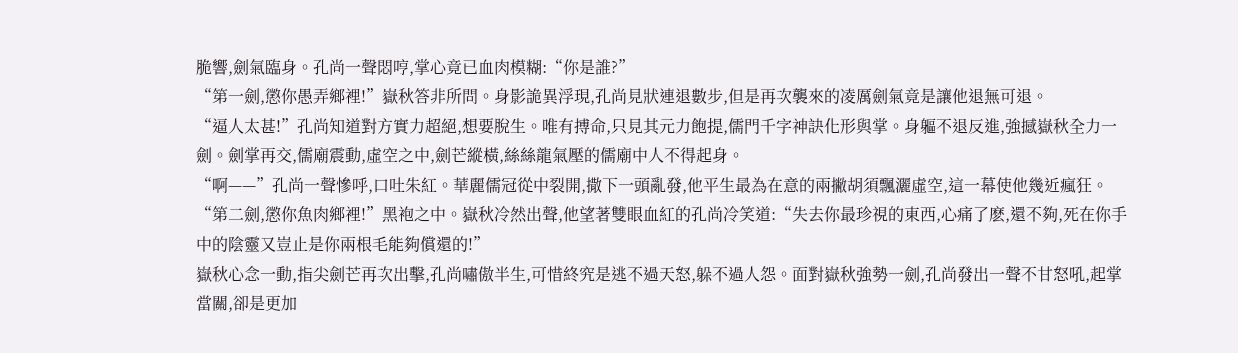脆響,劍氣臨身。孔尚一聲悶哼,掌心竟已血肉模糊:“你是誰?”
“第一劍,懲你愚弄鄉裡!”嶽秋答非所問。身影詭異浮現,孔尚見狀連退數步,但是再次襲來的凌厲劍氣竟是讓他退無可退。
“逼人太甚!”孔尚知道對方實力超絕,想要脫生。唯有搏命,只見其元力飽提,儒門千字神訣化形與掌。身軀不退反進,強撼嶽秋全力一劍。劍掌再交,儒廟震動,虛空之中,劍芒縱橫,絲絲龍氣壓的儒廟中人不得起身。
“啊——”孔尚一聲慘呼,口吐朱紅。華麗儒冠從中裂開,撒下一頭亂發,他平生最為在意的兩撇胡須飄灑虛空,這一幕使他幾近瘋狂。
“第二劍,懲你魚肉鄉裡!”黑袍之中。嶽秋冷然出聲,他望著雙眼血紅的孔尚冷笑道:“失去你最珍視的東西,心痛了麽,還不夠,死在你手中的陰靈又豈止是你兩根毛能夠償還的!”
嶽秋心念一動,指尖劍芒再次出擊,孔尚嘯傲半生,可惜終究是逃不過天怒,躲不過人怨。面對嶽秋強勢一劍,孔尚發出一聲不甘怒吼,起掌當關,卻是更加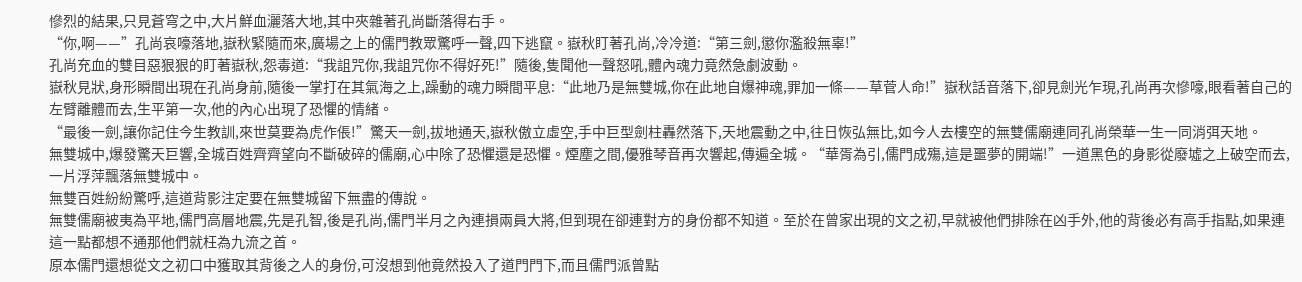慘烈的結果,只見蒼穹之中,大片鮮血灑落大地,其中夾雜著孔尚斷落得右手。
“你,啊——”孔尚哀嚎落地,嶽秋緊隨而來,廣場之上的儒門教眾驚呼一聲,四下逃竄。嶽秋盯著孔尚,冷冷道:“第三劍,懲你濫殺無辜!”
孔尚充血的雙目惡狠狠的盯著嶽秋,怨毒道:“我詛咒你,我詛咒你不得好死!”隨後,隻聞他一聲怒吼,體內魂力竟然急劇波動。
嶽秋見狀,身形瞬間出現在孔尚身前,隨後一掌打在其氣海之上,躁動的魂力瞬間平息:“此地乃是無雙城,你在此地自爆神魂,罪加一條——草菅人命!”嶽秋話音落下,卻見劍光乍現,孔尚再次慘嚎,眼看著自己的左臂離體而去,生平第一次,他的內心出現了恐懼的情緒。
“最後一劍,讓你記住今生教訓,來世莫要為虎作倀!”驚天一劍,拔地通天,嶽秋傲立虛空,手中巨型劍柱轟然落下,天地震動之中,往日恢弘無比,如今人去樓空的無雙儒廟連同孔尚榮華一生一同消弭天地。
無雙城中,爆發驚天巨響,全城百姓齊齊望向不斷破碎的儒廟,心中除了恐懼還是恐懼。煙塵之間,優雅琴音再次響起,傳遍全城。“華胥為引,儒門成殤,這是噩夢的開端!”一道黑色的身影從廢墟之上破空而去,一片浮萍飄落無雙城中。
無雙百姓紛紛驚呼,這道背影注定要在無雙城留下無盡的傳說。
無雙儒廟被夷為平地,儒門高層地震,先是孔智,後是孔尚,儒門半月之內連損兩員大將,但到現在卻連對方的身份都不知道。至於在曾家出現的文之初,早就被他們排除在凶手外,他的背後必有高手指點,如果連這一點都想不通那他們就枉為九流之首。
原本儒門還想從文之初口中獲取其背後之人的身份,可沒想到他竟然投入了道門門下,而且儒門派曾點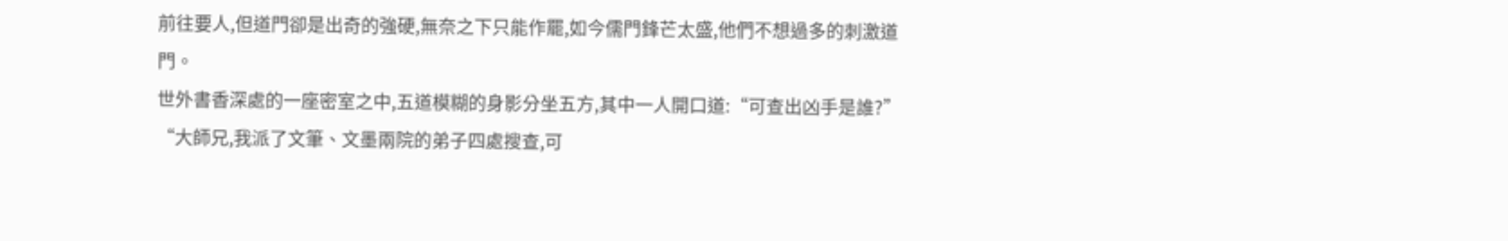前往要人,但道門卻是出奇的強硬,無奈之下只能作罷,如今儒門鋒芒太盛,他們不想過多的刺激道門。
世外書香深處的一座密室之中,五道模糊的身影分坐五方,其中一人開口道:“可查出凶手是誰?”
“大師兄,我派了文筆、文墨兩院的弟子四處搜查,可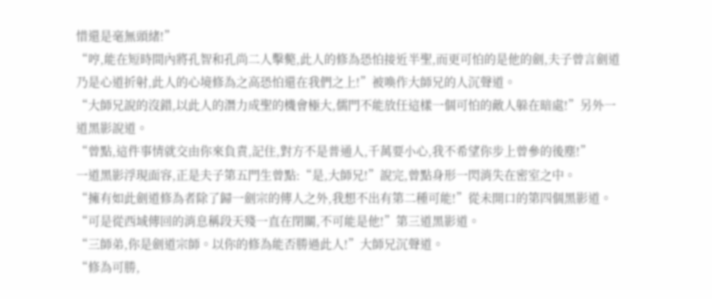惜還是毫無頭緒!”
“哼,能在短時間內將孔智和孔尚二人擊斃,此人的修為恐怕接近半聖,而更可怕的是他的劍,夫子曾言劍道乃是心道折射,此人的心境修為之高恐怕還在我們之上!”被喚作大師兄的人沉聲道。
“大師兄說的沒錯,以此人的潛力成聖的機會極大,儒門不能放任這樣一個可怕的敵人躲在暗處!”另外一道黑影說道。
“曾點,這件事情就交由你來負責,記住,對方不是普通人,千萬要小心,我不希望你步上曾參的後塵!”
一道黑影浮現面容,正是夫子第五門生曾點:“是,大師兄!”說完,曾點身形一閃消失在密室之中。
“擁有如此劍道修為者除了歸一劍宗的傳人之外,我想不出有第二種可能!”從未開口的第四個黑影道。
“可是從西域傳回的消息稱段天殘一直在閉關,不可能是他!”第三道黑影道。
“三師弟,你是劍道宗師。以你的修為能否勝過此人!”大師兄沉聲道。
“修為可勝,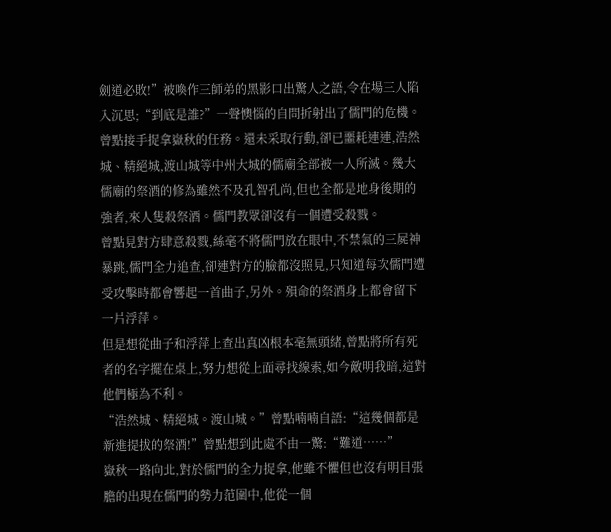劍道必敗!”被喚作三師弟的黑影口出驚人之語,令在場三人陷入沉思;“到底是誰?”一聲懊惱的自問折射出了儒門的危機。
曾點接手捉拿嶽秋的任務。還未采取行動,卻已噩耗連連,浩然城、精絕城,渡山城等中州大城的儒廟全部被一人所滅。幾大儒廟的祭酒的修為雖然不及孔智孔尚,但也全都是地身後期的強者,來人隻殺祭酒。儒門教眾卻沒有一個遭受殺戮。
曾點見對方肆意殺戮,絲毫不將儒門放在眼中,不禁氣的三屍神暴跳,儒門全力追查,卻連對方的臉都沒照見,只知道每次儒門遭受攻擊時都會響起一首曲子,另外。殞命的祭酒身上都會留下一片浮萍。
但是想從曲子和浮萍上查出真凶根本毫無頭緒,曾點將所有死者的名字擺在桌上,努力想從上面尋找線索,如今敵明我暗,這對他們極為不利。
“浩然城、精絕城。渡山城。”曾點喃喃自語:“這幾個都是新進提拔的祭酒!”曾點想到此處不由一驚:“難道……”
嶽秋一路向北,對於儒門的全力捉拿,他雖不懼但也沒有明目張膽的出現在儒門的勢力范圍中,他從一個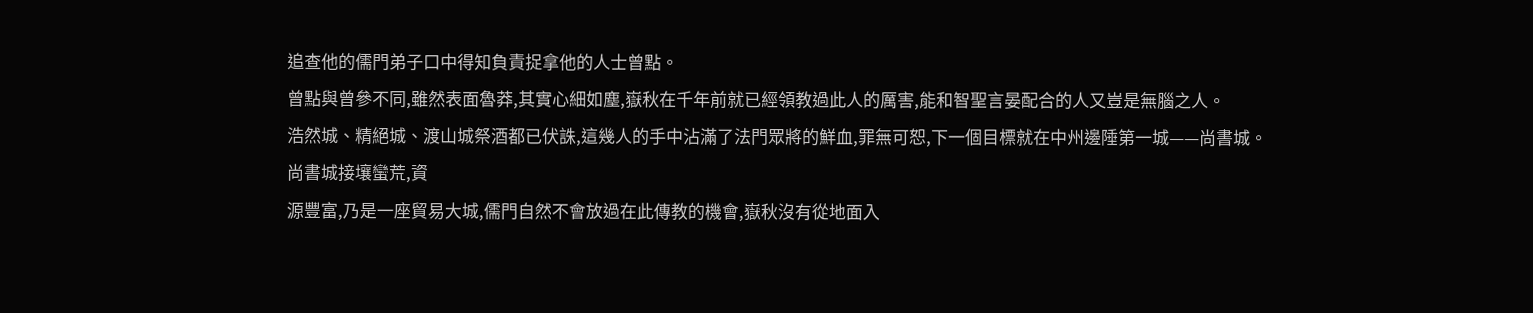追查他的儒門弟子口中得知負責捉拿他的人士曾點。
曾點與曾參不同,雖然表面魯莽,其實心細如塵,嶽秋在千年前就已經領教過此人的厲害,能和智聖言晏配合的人又豈是無腦之人。
浩然城、精絕城、渡山城祭酒都已伏誅,這幾人的手中沾滿了法門眾將的鮮血,罪無可恕,下一個目標就在中州邊陲第一城——尚書城。
尚書城接壤蠻荒,資
源豐富,乃是一座貿易大城,儒門自然不會放過在此傳教的機會,嶽秋沒有從地面入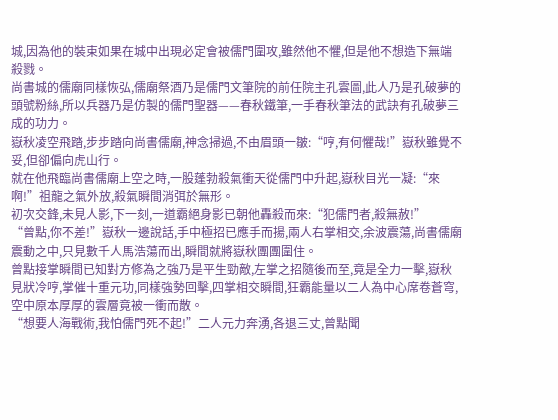城,因為他的裝束如果在城中出現必定會被儒門圍攻,雖然他不懼,但是他不想造下無端殺戮。
尚書城的儒廟同樣恢弘,儒廟祭酒乃是儒門文筆院的前任院主孔雲圖,此人乃是孔破夢的頭號粉絲,所以兵器乃是仿製的儒門聖器——春秋鐵筆,一手春秋筆法的武訣有孔破夢三成的功力。
嶽秋凌空飛踏,步步踏向尚書儒廟,神念掃過,不由眉頭一皺:“哼,有何懼哉!”嶽秋雖覺不妥,但卻偏向虎山行。
就在他飛臨尚書儒廟上空之時,一股蓬勃殺氣衝天從儒門中升起,嶽秋目光一凝:“來啊!”祖龍之氣外放,殺氣瞬間消弭於無形。
初次交鋒,未見人影,下一刻,一道霸絕身影已朝他轟殺而來:“犯儒門者,殺無赦!”
“曾點,你不差!”嶽秋一邊說話,手中極招已應手而揚,兩人右掌相交,余波震蕩,尚書儒廟震動之中,只見數千人馬浩蕩而出,瞬間就將嶽秋團團圍住。
曾點接掌瞬間已知對方修為之強乃是平生勁敵,左掌之招隨後而至,竟是全力一擊,嶽秋見狀冷哼,掌催十重元功,同樣強勢回擊,四掌相交瞬間,狂霸能量以二人為中心席卷蒼穹,空中原本厚厚的雲層竟被一衝而散。
“想要人海戰術,我怕儒門死不起!”二人元力奔湧,各退三丈,曾點聞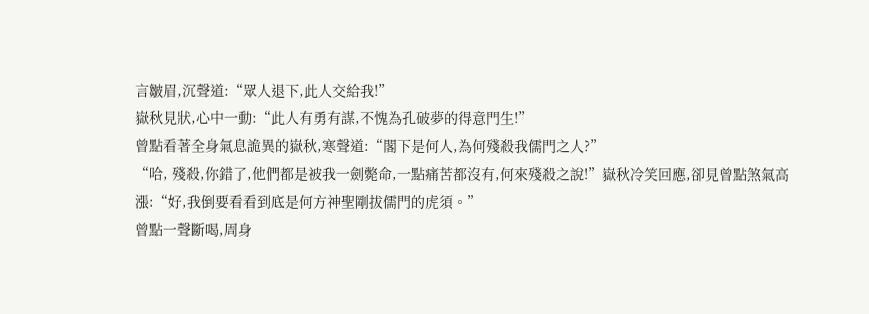言皺眉,沉聲道:“眾人退下,此人交給我!”
嶽秋見狀,心中一動:“此人有勇有謀,不愧為孔破夢的得意門生!”
曾點看著全身氣息詭異的嶽秋,寒聲道:“閣下是何人,為何殘殺我儒門之人?”
“哈, 殘殺,你錯了,他們都是被我一劍斃命,一點痛苦都沒有,何來殘殺之說!”嶽秋冷笑回應,卻見曾點煞氣高漲:“好,我倒要看看到底是何方神聖剛拔儒門的虎須。”
曾點一聲斷喝,周身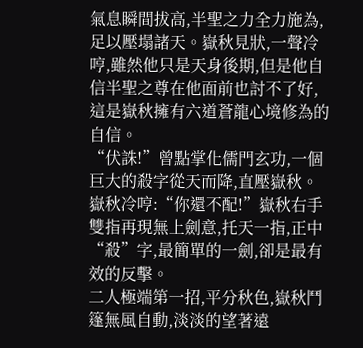氣息瞬間拔高,半聖之力全力施為,足以壓塌諸天。嶽秋見狀,一聲冷哼,雖然他只是天身後期,但是他自信半聖之尊在他面前也討不了好,這是嶽秋擁有六道蒼龍心境修為的自信。
“伏誅!”曾點掌化儒門玄功,一個巨大的殺字從天而降,直壓嶽秋。嶽秋冷哼:“你還不配!”嶽秋右手雙指再現無上劍意,托天一指,正中“殺”字,最簡單的一劍,卻是最有效的反擊。
二人極端第一招,平分秋色,嶽秋鬥篷無風自動,淡淡的望著遠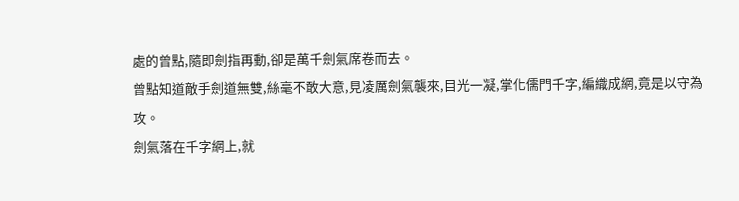處的曾點,隨即劍指再動,卻是萬千劍氣席卷而去。
曾點知道敵手劍道無雙,絲毫不敢大意,見凌厲劍氣襲來,目光一凝,掌化儒門千字,編織成網,竟是以守為攻。
劍氣落在千字網上,就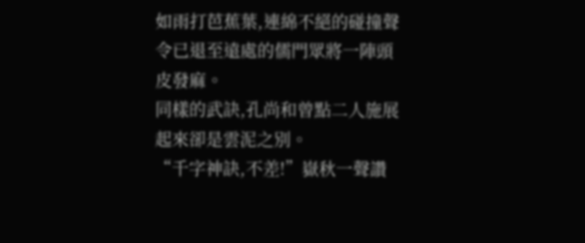如雨打芭蕉葉,連綿不絕的碰撞聲令已退至遠處的儒門眾將一陣頭皮發麻。
同樣的武訣,孔尚和曾點二人施展起來卻是雲泥之別。
“千字神訣,不差!”嶽秋一聲讚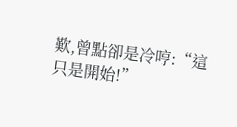歎,曾點卻是冷哼:“這只是開始!”